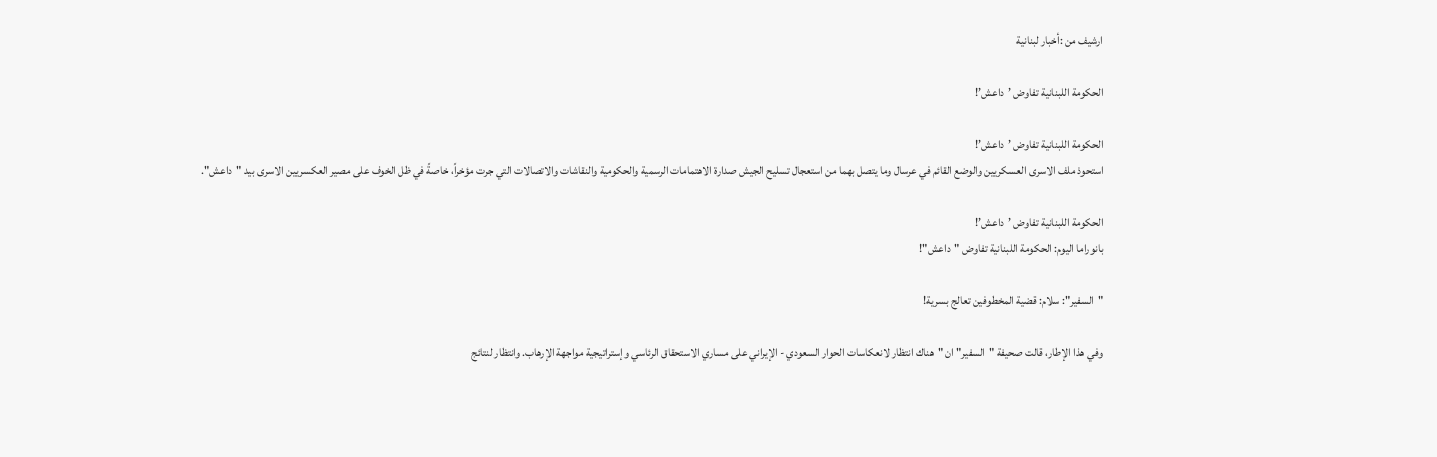ارشيف من :أخبار لبنانية

الحكومة اللبنانية تفاوض ’داعش’!

الحكومة اللبنانية تفاوض ’داعش’!
استحوذ ملف الاسرى العسكريين والوضع القائم في عرسال وما يتصل بهما من استعجال تسليح الجيش صدارة الاهتمامات الرسمية والحكومية والنقاشات والاتصالات التي جرت مؤخراً، خاصةً في ظل الخوف على مصير العكسريين الاسرى بيد "داعش".

الحكومة اللبنانية تفاوض ’داعش’!
بانوراما اليوم: الحكومة اللبنانية تفاوض "داعش"!

"السفير": سلام: قضية المخطوفين تعالج بسرية!

وفي هذا الإطار، قالت صحيفة "السفير" ان "هناك انتظار لانعكاسات الحوار السعودي - الإيراني على مساري الاستحقاق الرئاسي وإستراتيجية مواجهة الإرهاب. وانتظار لنتائج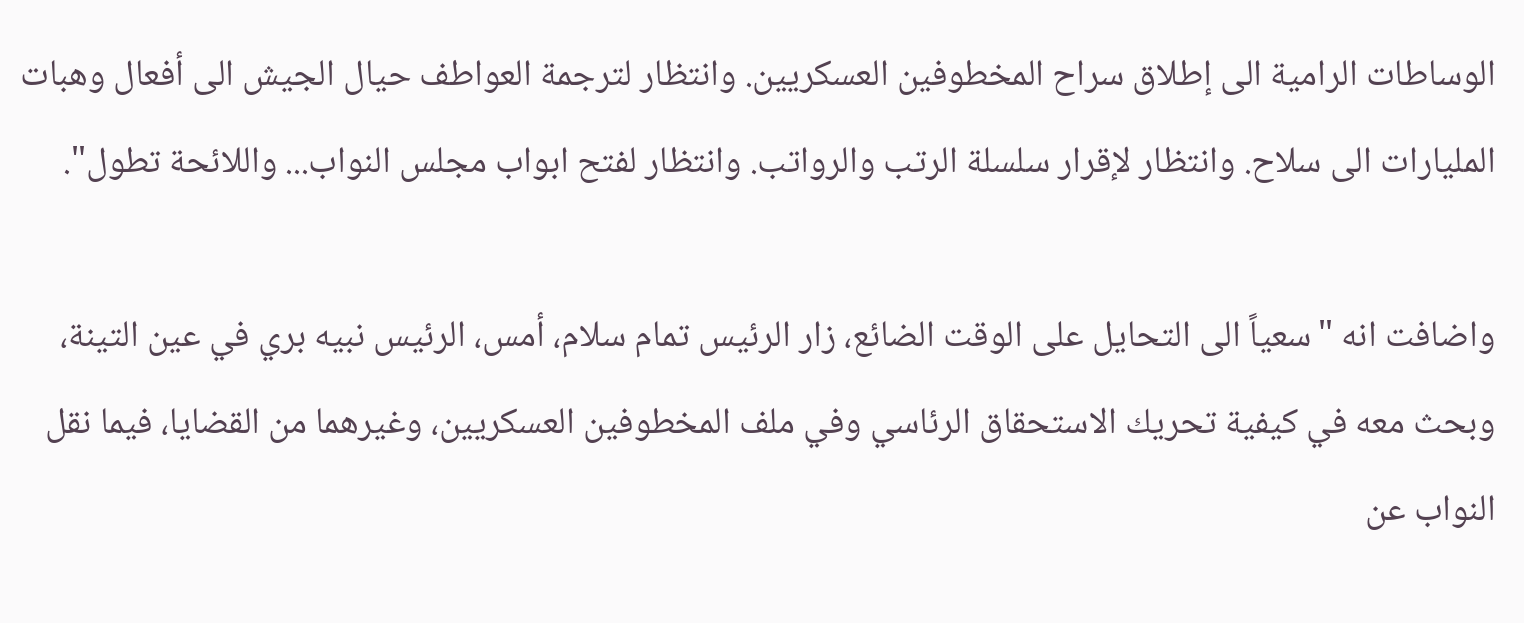الوساطات الرامية الى إطلاق سراح المخطوفين العسكريين. وانتظار لترجمة العواطف حيال الجيش الى أفعال وهبات المليارات الى سلاح. وانتظار لإقرار سلسلة الرتب والرواتب. وانتظار لفتح ابواب مجلس النواب... واللائحة تطول".

واضافت انه "سعياً الى التحايل على الوقت الضائع، زار الرئيس تمام سلام، أمس، الرئيس نبيه بري في عين التينة، وبحث معه في كيفية تحريك الاستحقاق الرئاسي وفي ملف المخطوفين العسكريين، وغيرهما من القضايا، فيما نقل النواب عن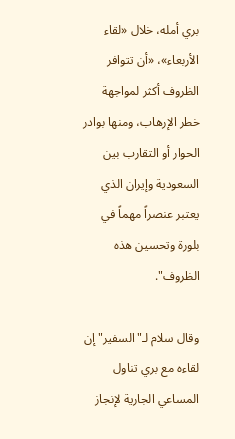بري أمله، خلال «لقاء الأربعاء»، «أن تتوافر الظروف أكثر لمواجهة خطر الإرهاب، ومنها بوادر الحوار أو التقارب بين السعودية وإيران الذي يعتبر عنصراً مهماً في بلورة وتحسين هذه الظروف".

وقال سلام لـ"السفير" إن لقاءه مع بري تناول المساعي الجارية لإنجاز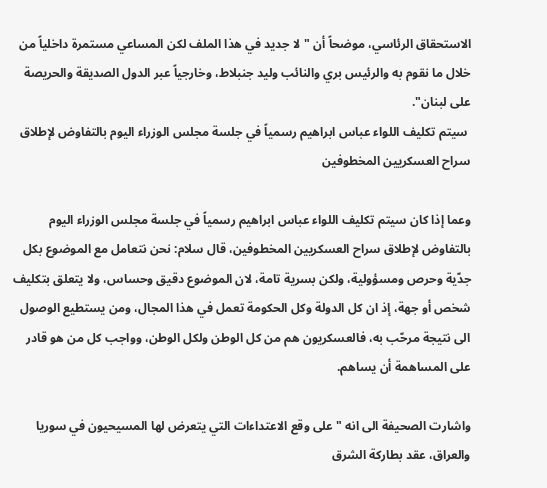الاستحقاق الرئاسي، موضحاً أن "لا جديد في هذا الملف لكن المساعي مستمرة داخلياً من خلال ما نقوم به والرئيس بري والنائب وليد جنبلاط، وخارجياً عبر الدول الصديقة والحريصة على لبنان".
 سيتم تكليف اللواء عباس ابراهيم رسمياً في جلسة مجلس الوزراء اليوم بالتفاوض لإطلاق سراح العسكريين المخطوفين

وعما إذا كان سيتم تكليف اللواء عباس ابراهيم رسمياً في جلسة مجلس الوزراء اليوم بالتفاوض لإطلاق سراح العسكريين المخطوفين، قال سلام: نحن نتعامل مع الموضوع بكل جدّية وحرص ومسؤولية، ولكن بسرية تامة، لان الموضوع دقيق وحساس، ولا يتعلق بتكليف شخص أو جهة، إذ ان كل الدولة وكل الحكومة تعمل في هذا المجال، ومن يستطيع الوصول الى نتيجة مرحّب به، فالعسكريون هم من كل الوطن ولكل الوطن، وواجب كل من هو قادر على المساهمة أن يساهم.

واشارت الصحيفة الى انه "على وقع الاعتداءات التي يتعرض لها المسيحيون في سوريا والعراق، عقد بطاركة الشرق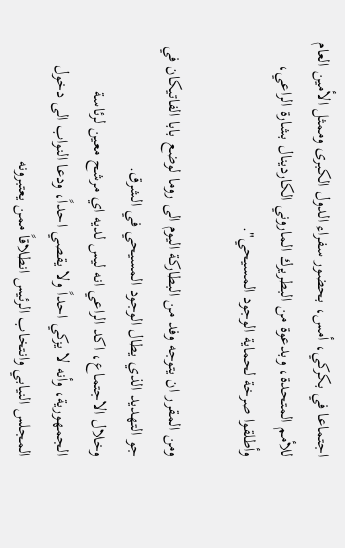اجتماعا في بكركي، أمس، بحضور سفراء الدول الكبرى وممثل الأمين العام للأمم المتحدة، وبدعوة من البطريرك الماروني الكاردينال بشارة الراعي، وأطلقوا صرخة لحماية الوجود المسيحي".

ومن المقرر ان يتوجه وفد من البطاركة اليوم الى روما لوضع بابا الفاتيكان في جو التهديد الذي يطال الوجود المسيحي في الشرق.
وخلال الاجتماع، اكد الراعي انه ليس لديه اي مرشح معين لرئاسة الجمهورية، وأنه لا يزكي احداً ولا يقصي احداً، ودعا النواب الى دخول المجلس النيابي وانتخاب الرئيس انطلاقاً ممن يعتبرونه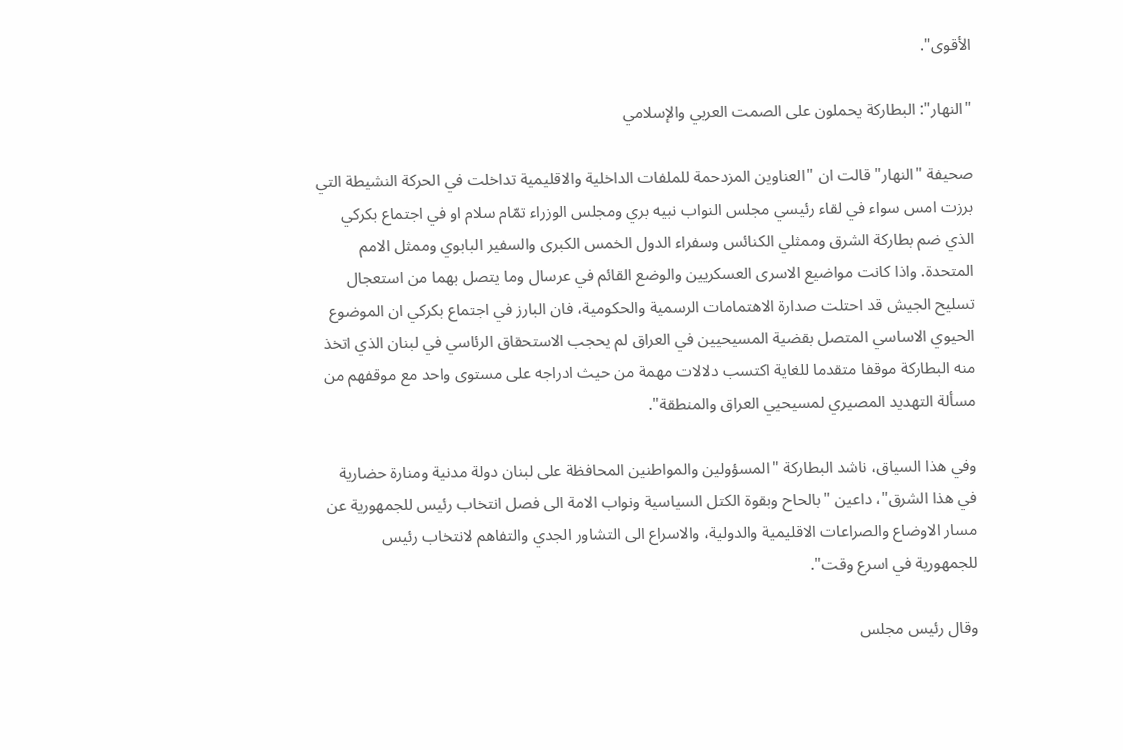الأقوى".

"النهار": البطاركة يحملون على الصمت العربي والإسلامي

صحيفة "النهار" قالت ان "العناوين المزدحمة للملفات الداخلية والاقليمية تداخلت في الحركة النشيطة التي برزت امس سواء في لقاء رئيسي مجلس النواب نبيه بري ومجلس الوزراء تمّام سلام او في اجتماع بكركي الذي ضم بطاركة الشرق وممثلي الكنائس وسفراء الدول الخمس الكبرى والسفير البابوي وممثل الامم المتحدة. واذا كانت مواضيع الاسرى العسكريين والوضع القائم في عرسال وما يتصل بهما من استعجال تسليح الجيش قد احتلت صدارة الاهتمامات الرسمية والحكومية، فان البارز في اجتماع بكركي ان الموضوع الحيوي الاساسي المتصل بقضية المسيحيين في العراق لم يحجب الاستحقاق الرئاسي في لبنان الذي اتخذ منه البطاركة موقفا متقدما للغاية اكتسب دلالات مهمة من حيث ادراجه على مستوى واحد مع موقفهم من مسألة التهديد المصيري لمسيحيي العراق والمنطقة".

وفي هذا السياق، ناشد البطاركة "المسؤولين والمواطنين المحافظة على لبنان دولة مدنية ومنارة حضارية في هذا الشرق"، داعين "بالحاح وبقوة الكتل السياسية ونواب الامة الى فصل انتخاب رئيس للجمهورية عن مسار الاوضاع والصراعات الاقليمية والدولية، والاسراع الى التشاور الجدي والتفاهم لانتخاب رئيس للجمهورية في اسرع وقت".

وقال رئيس مجلس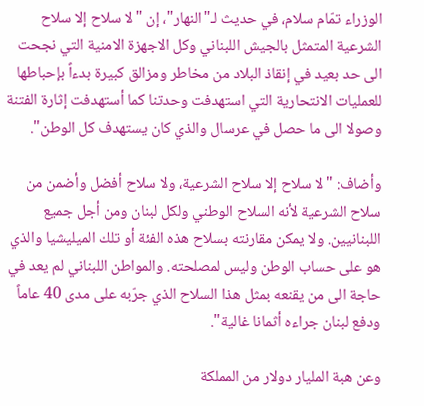الوزراء تمّام سلام، في حديث لـ"النهار"، إن "لا سلاح إلا سلاح الشرعية المتمثل بالجيش اللبناني وكل الاجهزة الامنية التي نجحت الى حد بعيد في إنقاذ البلاد من مخاطر ومزالق كبيرة بدءاً بإحباطها للعمليات الانتحارية التي استهدفت وحدتنا كما أستهدفت إثارة الفتنة وصولا الى ما حصل في عرسال والذي كان يستهدف كل الوطن".

وأضاف: "لا سلاح إلا سلاح الشرعية، ولا سلاح أفضل وأضمن من سلاح الشرعية لأنه السلاح الوطني ولكل لبنان ومن أجل جميع اللبنانيين. ولا يمكن مقارنته بسلاح هذه الفئة أو تلك الميليشيا والذي هو على حساب الوطن وليس لمصلحته. والمواطن اللبناني لم يعد في حاجة الى من يقنعه بمثل هذا السلاح الذي جرّبه على مدى 40 عاماً ودفع لبنان جراءه أثمانا غالية".

وعن هبة المليار دولار من المملكة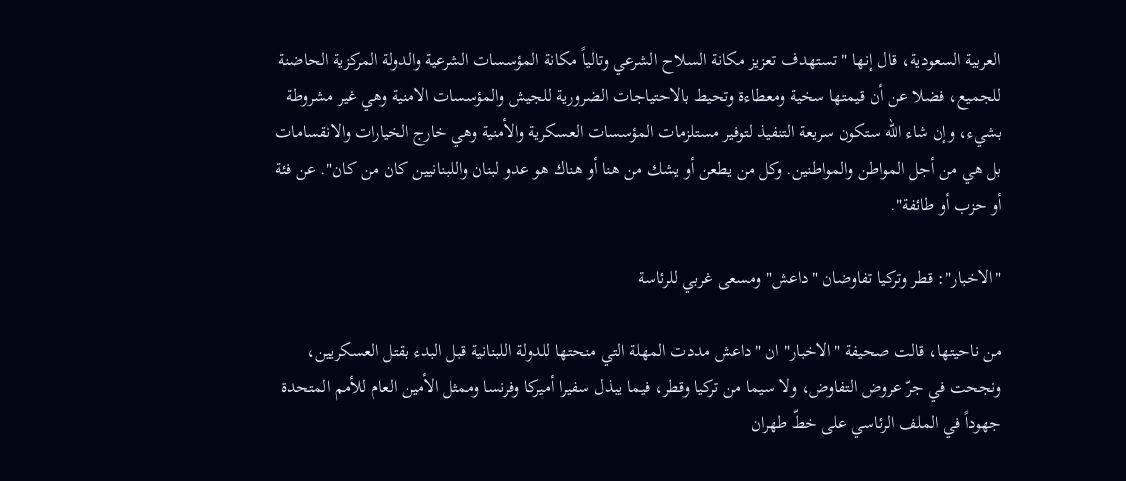العربية السعودية، قال إنها "تستهدف تعزيز مكانة السلاح الشرعي وتالياً مكانة المؤسسات الشرعية والدولة المركزية الحاضنة للجميع، فضلا عن أن قيمتها سخية ومعطاءة وتحيط بالاحتياجات الضرورية للجيش والمؤسسات الامنية وهي غير مشروطة بشيء، وإن شاء الله ستكون سريعة التنفيذ لتوفير مستلزمات المؤسسات العسكرية والأمنية وهي خارج الخيارات والانقسامات بل هي من أجل المواطن والمواطنين. وكل من يطعن أو يشك من هنا أو هناك هو عدو لبنان واللبنانيين كان من كان". عن فئة أو حزب أو طائفة".

"الاخبار": قطر وتركيا تفاوضان "داعش" ومسعى غربي للرئاسة

من ناحيتها، قالت صحيفة "الاخبار" ان "داعش مددت المهلة التي منحتها للدولة اللبنانية قبل البدء بقتل العسكريين، ونجحت في جرّ عروض التفاوض، ولا سيما من تركيا وقطر، فيما يبذل سفيرا أميركا وفرنسا وممثل الأمين العام للأمم المتحدة جهوداً في الملف الرئاسي على خطّ طهران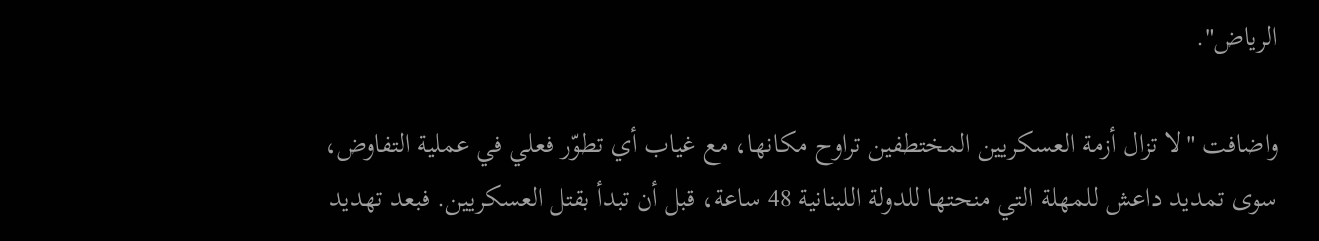الرياض".

واضافت "لا تزال أزمة العسكريين المختطفين تراوح مكانها، مع غياب أي تطوّر فعلي في عملية التفاوض، سوى تمديد داعش للمهلة التي منحتها للدولة اللبنانية 48 ساعة، قبل أن تبدأ بقتل العسكريين. فبعد تهديد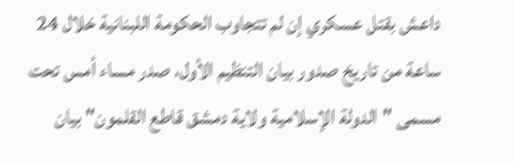داعش بقتل عسكري إن لم تتجاوب الحكومة اللبنانية خلال 24 ساعة من تاريخ صدور بيان التنظيم الأول، صدر مساء أمس تحت مسمى "الدولة الإسلامية ولاية دمشق قاطع القلمون" بيان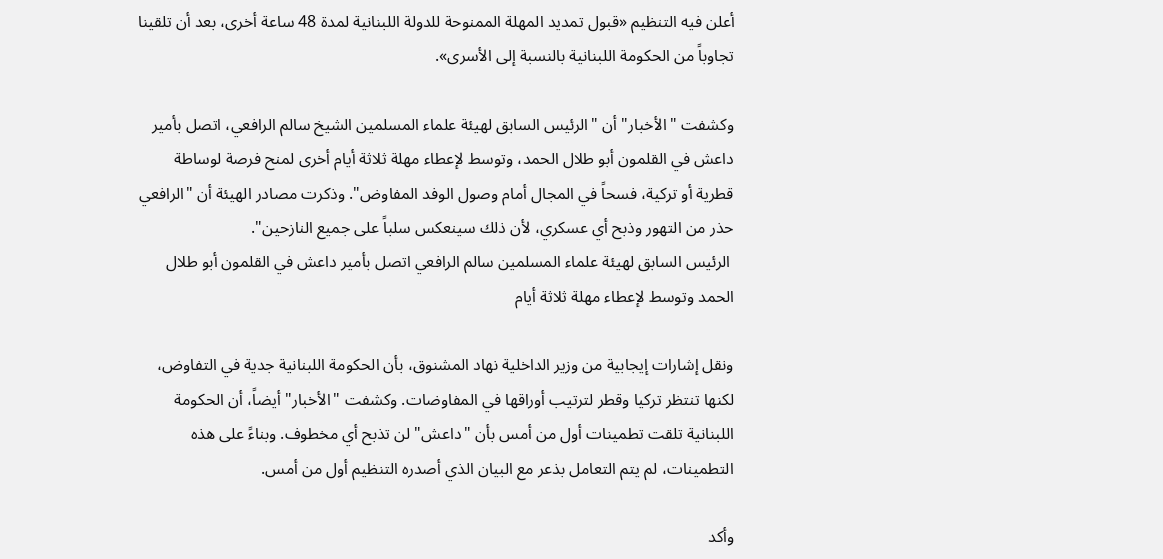أعلن فيه التنظيم «قبول تمديد المهلة الممنوحة للدولة اللبنانية لمدة 48 ساعة أخرى، بعد أن تلقينا تجاوباً من الحكومة اللبنانية بالنسبة إلى الأسرى».

وكشفت "الأخبار" أن "الرئيس السابق لهيئة علماء المسلمين الشيخ سالم الرافعي، اتصل بأمير داعش في القلمون أبو طلال الحمد، وتوسط لإعطاء مهلة ثلاثة أيام أخرى لمنح فرصة لوساطة قطرية أو تركية، فسحاً في المجال أمام وصول الوفد المفاوض". وذكرت مصادر الهيئة أن "الرافعي حذر من التهور وذبح أي عسكري، لأن ذلك سينعكس سلباً على جميع النازحين".
 الرئيس السابق لهيئة علماء المسلمين سالم الرافعي اتصل بأمير داعش في القلمون أبو طلال الحمد وتوسط لإعطاء مهلة ثلاثة أيام

ونقل إشارات إيجابية من وزير الداخلية نهاد المشنوق، بأن الحكومة اللبنانية جدية في التفاوض، لكنها تنتظر تركيا وقطر لترتيب أوراقها في المفاوضات. وكشفت "الأخبار" أيضاً، أن الحكومة اللبنانية تلقت تطمينات أول من أمس بأن "داعش" لن تذبح أي مخطوف. وبناءً على هذه التطمينات، لم يتم التعامل بذعر مع البيان الذي أصدره التنظيم أول من أمس.

وأكد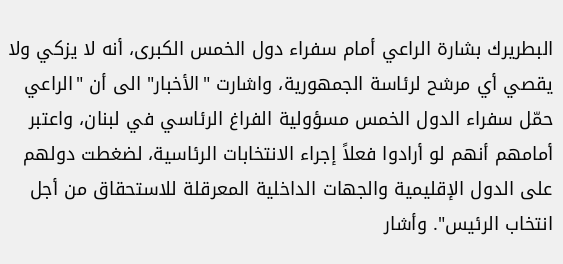البطريرك بشارة الراعي أمام سفراء دول الخمس الكبرى، أنه لا يزكي ولا يقصي أي مرشح لرئاسة الجمهورية، واشارت "الأخبار" الى أن "الراعي حمّل سفراء الدول الخمس مسؤولية الفراغ الرئاسي في لبنان، واعتبر أمامهم أنهم لو أرادوا فعلاً إجراء الانتخابات الرئاسية، لضغطت دولهم على الدول الإقليمية والجهات الداخلية المعرقلة للاستحقاق من أجل انتخاب الرئيس". وأشار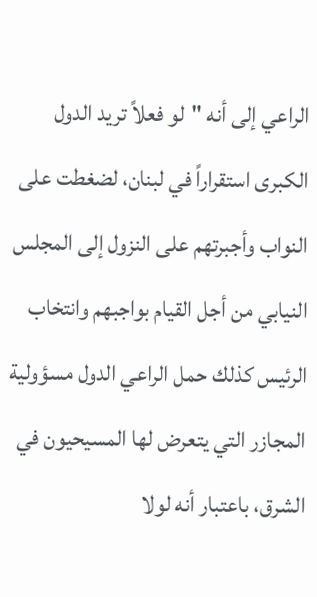الراعي إلى أنه "لو فعلاً تريد الدول الكبرى استقراراً في لبنان، لضغطت على النواب وأجبرتهم على النزول إلى المجلس النيابي من أجل القيام بواجبهم وانتخاب الرئيس كذلك حمل الراعي الدول مسؤولية المجازر التي يتعرض لها المسيحيون في الشرق، باعتبار أنه لولا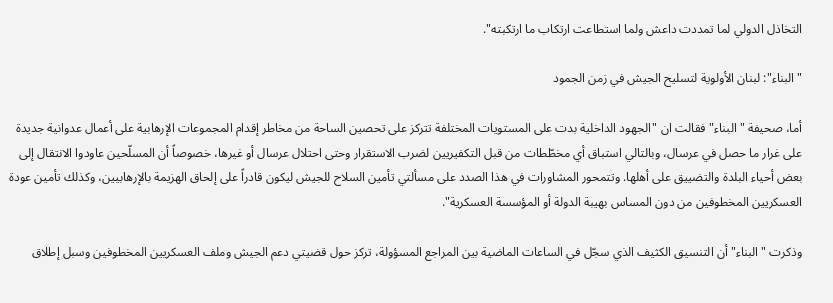التخاذل الدولي لما تمددت داعش ولما استطاعت ارتكاب ما ارتكبته".

"البناء": لبنان الأولوية لتسليح الجيش في زمن الجمود

أما، صحيفة "البناء" فقالت ان "الجهود الداخلية بدت على المستويات المختلفة تتركز على تحصين الساحة من مخاطر إقدام المجموعات الإرهابية على أعمال عدوانية جديدة على غرار ما حصل في عرسال، وبالتالي استباق أي مخطّطات من قبل التكفيريين لضرب الاستقرار وحتى احتلال عرسال أو غيرها، خصوصاً أن المسلّحين عاودوا الانتقال إلى بعض أحياء البلدة والتضييق على أهلها. وتتمحور المشاورات في هذا الصدد على مسألتي تأمين السلاح للجيش ليكون قادراً على إلحاق الهزيمة بالإرهابيين، وكذلك تأمين عودة العسكريين المخطوفين من دون المساس بهيبة الدولة أو المؤسسة العسكرية".

وذكرت "البناء" أن التنسيق الكثيف الذي سجّل في الساعات الماضية بين المراجع المسؤولة، تركز حول قضيتي دعم الجيش وملف العسكريين المخطوفين وسبل إطلاق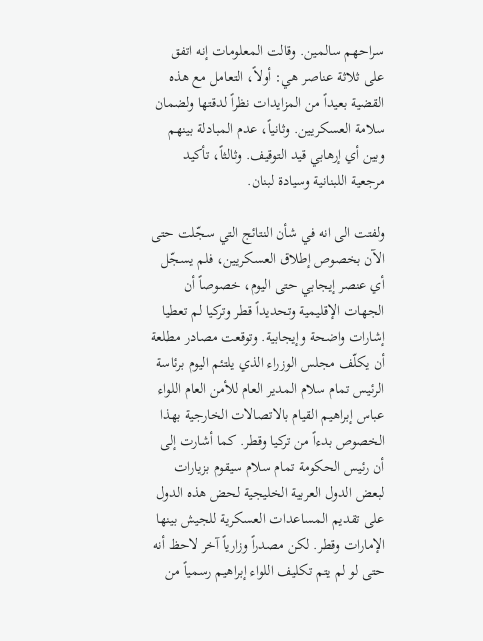سراحهم سالمين. وقالت المعلومات إنه اتفق على ثلاثة عناصر هي: أولاً، التعامل مع هذه القضية بعيداً من المزايدات نظراً لدقتها ولضمان سلامة العسكريين. وثانياً، عدم المبادلة بينهم وبين أي إرهابي قيد التوقيف. وثالثاً، تأكيد مرجعية اللبنانية وسيادة لبنان.

ولفتت الى انه في شأن النتائج التي سجّلت حتى الآن بخصوص إطلاق العسكريين، فلم يسجّل أي عنصر إيجابي حتى اليوم، خصوصاً أن الجهات الإقليمية وتحديداً قطر وتركيا لم تعطيا إشارات واضحة وإيجابية. وتوقعت مصادر مطلعة أن يكلّف مجلس الوزراء الذي يلتئم اليوم برئاسة الرئيس تمام سلام المدير العام للأمن العام اللواء عباس إبراهيم القيام بالاتصالات الخارجية بهذا الخصوص بدءاً من تركيا وقطر. كما أشارت إلى أن رئيس الحكومة تمام سلام سيقوم بزيارات لبعض الدول العربية الخليجية لحض هذه الدول على تقديم المساعدات العسكرية للجيش بينها الإمارات وقطر. لكن مصدراً وزارياً آخر لاحظ أنه حتى لو لم يتم تكليف اللواء إبراهيم رسمياً من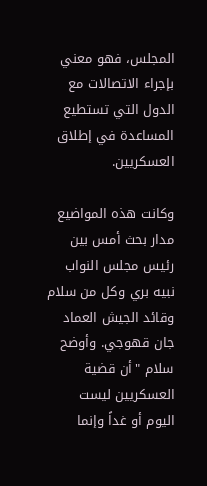المجلس، فهو معني بإجراء الاتصالات مع الدول التي تستطيع المساعدة في إطلاق العسكريين.

وكانت هذه المواضيع مدار بحث أمس بين رئيس مجلس النواب نبيه بري وكل من سلام وقائد الجيش العماد جان قهوجي. وأوضح سلام "أن قضية العسكريين ليست اليوم أو غداً وإنما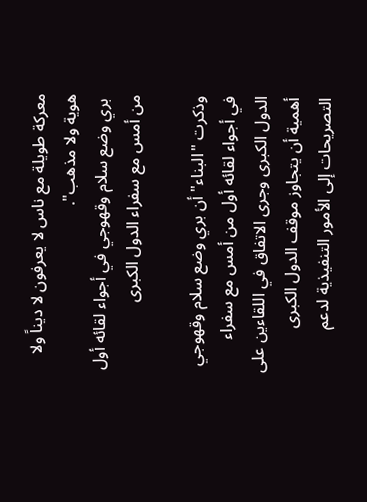معركة طويلة مع ناس لا يعرفون لا ديناً ولا هوية ولا مذهب".
 بري وضع سلام وقهوجي في أجواء لقائه أول من أمس مع سفراء الدول الكبرى

وذكرت "البناء" أن بري وضع سلام وقهوجي في أجواء لقائه أول من أمس مع سفراء الدول الكبرى وجرى الاتفاق في اللقاءين على أهمية أن يتجاوز موقف الدول الكبرى التصريحات إلى الأمور التنفيذية لدعم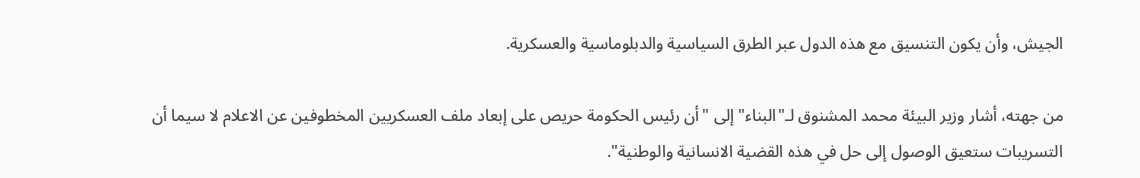الجيش، وأن يكون التنسيق مع هذه الدول عبر الطرق السياسية والدبلوماسية والعسكرية.

من جهته، أشار وزير البيئة محمد المشنوق لـ"البناء" إلى "أن رئيس الحكومة حريص على إبعاد ملف العسكريين المخطوفين عن الاعلام لا سيما أن التسريبات ستعيق الوصول إلى حل في هذه القضية الانسانية والوطنية".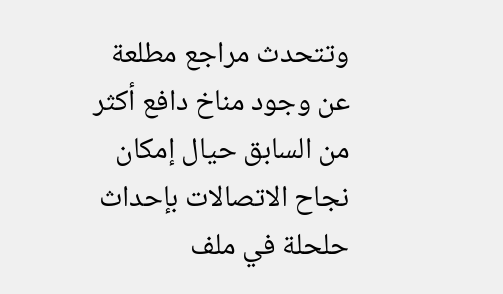وتتحدث مراجع مطلعة عن وجود مناخ دافع أكثر من السابق حيال إمكان نجاح الاتصالات بإحداث حلحلة في ملف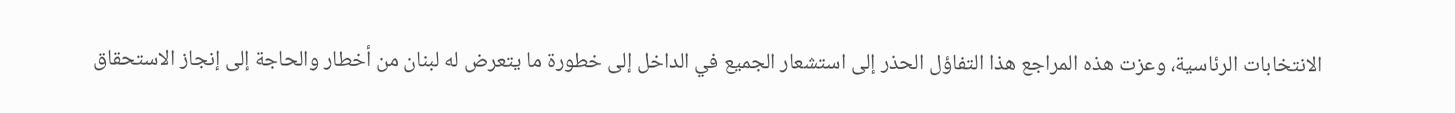الانتخابات الرئاسية، وعزت هذه المراجع هذا التفاؤل الحذر إلى استشعار الجميع في الداخل إلى خطورة ما يتعرض له لبنان من أخطار والحاجة إلى إنجاز الاستحقاق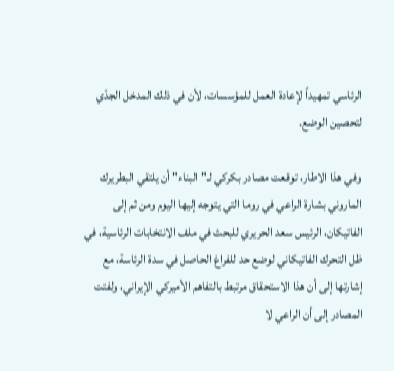الرئاسي تمهيداً لإعادة العمل للمؤسسات، لأن في ذلك المدخل الجدّي لتحصين الوضع.

وفي هذا الاطار، توقعت مصادر بكركي لـ"البناء" أن يلتقي البطريرك الماروني بشارة الراعي في روما التي يتوجه إليها اليوم ومن ثم إلى الفاتيكان، الرئيس سعد الحريري للبحث في ملف الانتخابات الرئاسية، في ظل التحرك الفاتيكاني لوضع حد للفراغ الحاصل في سدة الرئاسة، مع إشارتها إلى أن هذا الاستحقاق مرتبط بالتفاهم الأميركي الإيراني، ولفتت المصادر إلى أن الراعي لا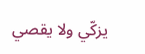يزكّي ولا يقصي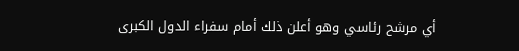أي مرشح رئاسي وهو أعلن ذلك أمام سفراء الدول الكبرى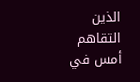الذين التقاهم أمس في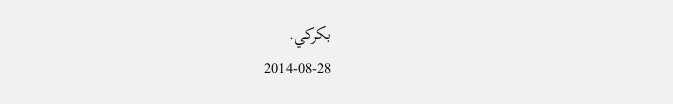بكركي.
2014-08-28